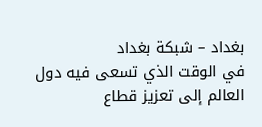بغداد – شبكة بغداد
في الوقت الذي تسعى فيه دول العالم إلى تعزيز قطاع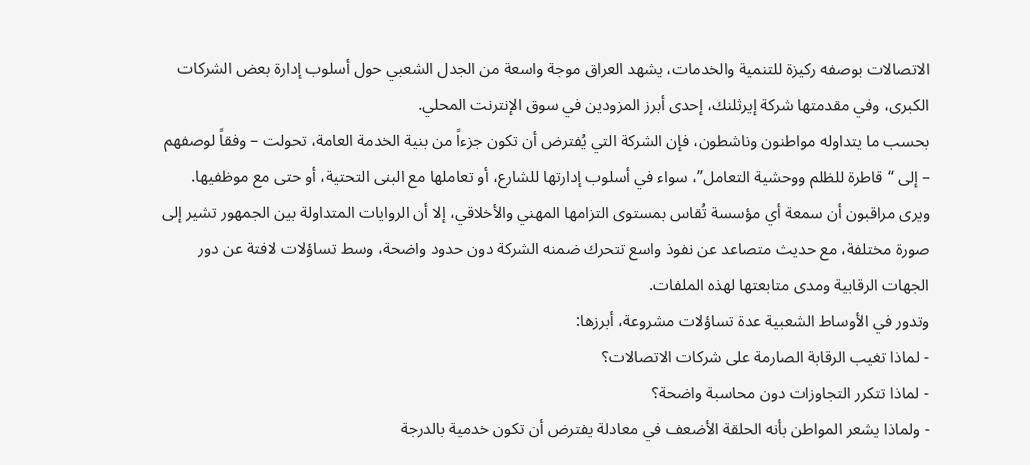الاتصالات بوصفه ركيزة للتنمية والخدمات، يشهد العراق موجة واسعة من الجدل الشعبي حول أسلوب إدارة بعض الشركات الكبرى، وفي مقدمتها شركة إيرثلنك، إحدى أبرز المزودين في سوق الإنترنت المحلي.
بحسب ما يتداوله مواطنون وناشطون، فإن الشركة التي يُفترض أن تكون جزءاً من بنية الخدمة العامة، تحولت – وفقاً لوصفهم – إلى “قاطرة للظلم ووحشية التعامل”، سواء في أسلوب إدارتها للشارع، أو تعاملها مع البنى التحتية، أو حتى مع موظفيها.
ويرى مراقبون أن سمعة أي مؤسسة تُقاس بمستوى التزامها المهني والأخلاقي، إلا أن الروايات المتداولة بين الجمهور تشير إلى صورة مختلفة، مع حديث متصاعد عن نفوذ واسع تتحرك ضمنه الشركة دون حدود واضحة، وسط تساؤلات لافتة عن دور الجهات الرقابية ومدى متابعتها لهذه الملفات.
وتدور في الأوساط الشعبية عدة تساؤلات مشروعة، أبرزها:
- لماذا تغيب الرقابة الصارمة على شركات الاتصالات؟
- لماذا تتكرر التجاوزات دون محاسبة واضحة؟
- ولماذا يشعر المواطن بأنه الحلقة الأضعف في معادلة يفترض أن تكون خدمية بالدرجة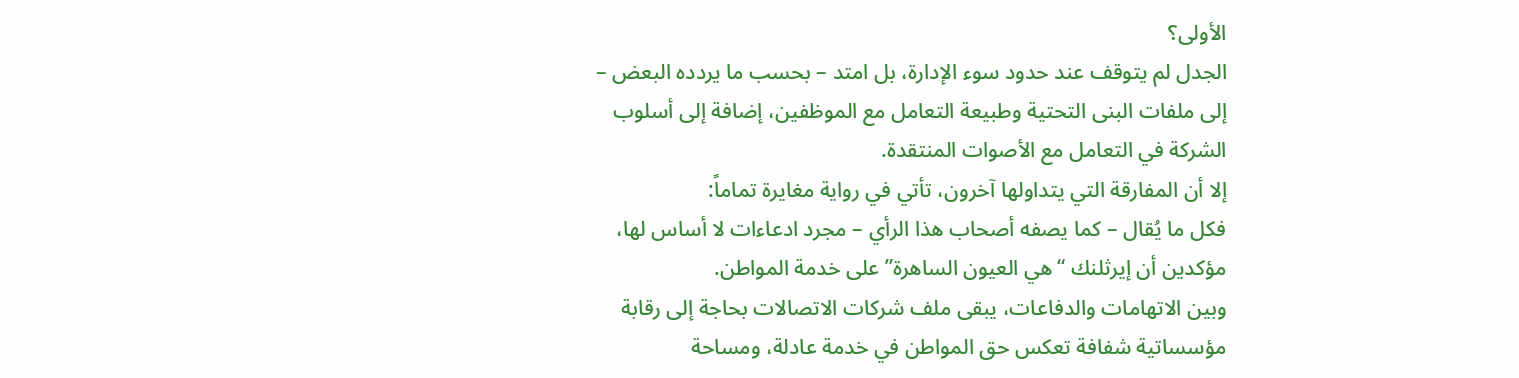الأولى؟
الجدل لم يتوقف عند حدود سوء الإدارة، بل امتد – بحسب ما يردده البعض – إلى ملفات البنى التحتية وطبيعة التعامل مع الموظفين، إضافة إلى أسلوب الشركة في التعامل مع الأصوات المنتقدة.
إلا أن المفارقة التي يتداولها آخرون، تأتي في رواية مغايرة تماماً:
فكل ما يُقال – كما يصفه أصحاب هذا الرأي – مجرد ادعاءات لا أساس لها، مؤكدين أن إيرثلنك “هي العيون الساهرة” على خدمة المواطن.
وبين الاتهامات والدفاعات، يبقى ملف شركات الاتصالات بحاجة إلى رقابة مؤسساتية شفافة تعكس حق المواطن في خدمة عادلة، ومساحة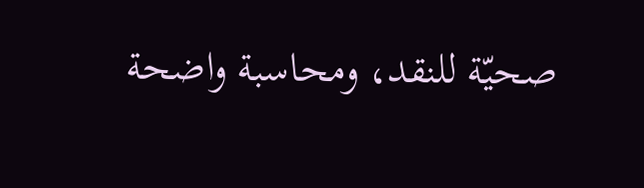صحيّة للنقد، ومحاسبة واضحة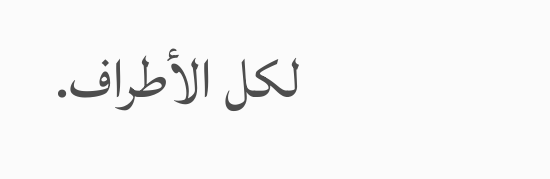لكل الأطراف.